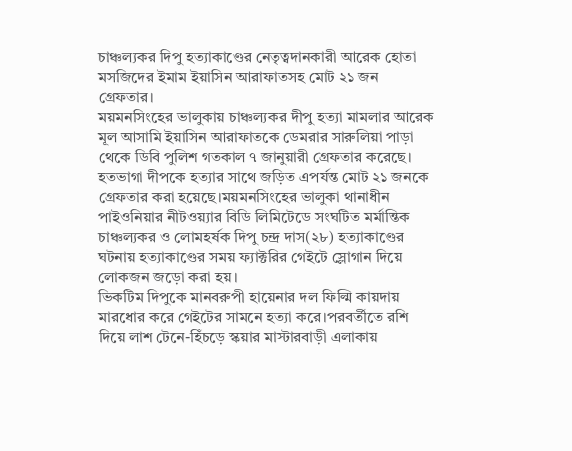চাঞ্চল্যকর দিপু হত্যাকাণ্ডের নেতৃত্বদানকারী আরেক হোতা মসজিদের ইমাম ইয়াসিন আরাফাতসহ মোট ২১ জন গ্রেফতার।
ময়মনসিংহের ভালুকায় চাঞ্চল্যকর দীপু হত্যা মামলার আরেক মূল আসামি ইয়াসিন আরাফাতকে ডেমরার সারুলিয়া পাড়া থেকে ডিবি পুলিশ গতকাল ৭ জানুয়ারী গ্রেফতার করেছে। হতভাগা দীপকে হত্যার সাথে জড়িত এপর্যন্ত মোট ২১ জনকে গ্রেফতার করা হয়েছে।ময়মনসিংহের ভালুকা থানাধীন পাইওনিয়ার নীটওয়্যার বিডি লিমিটেডে সংঘটিত মর্মান্তিক চাঞ্চল্যকর ও লোমহর্ষক দিপু চন্দ্র দাস(২৮) হত্যাকাণ্ডের ঘটনায় হত্যাকাণ্ডের সময় ফ্যাক্টরির গেইটে স্লোগান দিয়ে লোকজন জড়ো করা হয়।
ভিকটিম দিপুকে মানবরুপী হায়েনার দল ফিল্মি কায়দায় মারধোর করে গেইটের সামনে হত্যা করে।পরবর্তীতে রশি দিয়ে লাশ টেনে-হিঁচড়ে স্কয়ার মাস্টারবাড়ী এলাকায়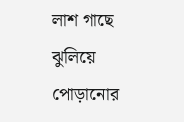লাশ গাছে ঝুলিয়ে পোড়ানোর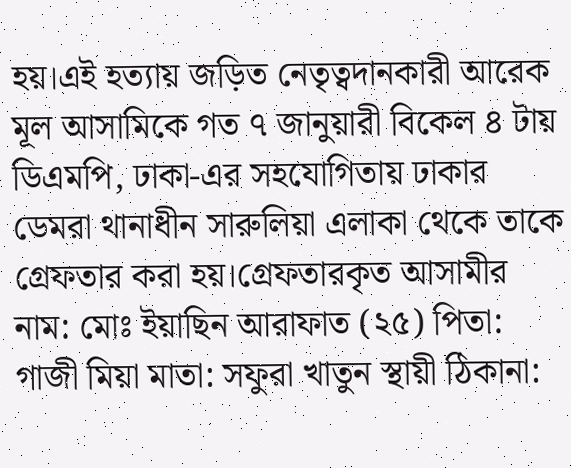হয়।এই হত্যায় জড়িত নেতৃত্বদানকারী আরেক মূল আসামিকে গত ৭ জানুয়ারী বিকেল ৪ টায় ডিএমপি, ঢাকা-এর সহযোগিতায় ঢাকার ডেমরা থানাধীন সারুলিয়া এলাকা থেকে তাকে গ্রেফতার করা হয়।গ্রেফতারকৃত আসামীর নাম: মোঃ ইয়াছিন আরাফাত (২৫) পিতা: গাজী মিয়া মাতা: সফুরা খাতুন স্থায়ী ঠিকানা: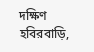দক্ষিণ হবিরবাড়ি,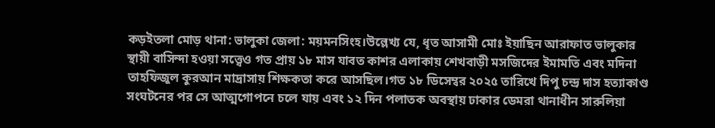কড়ইতলা মোড় থানা: ভালুকা জেলা: ময়মনসিংহ।উল্লেখ্য যে, ধৃত আসামী মোঃ ইয়াছিন আরাফাত ভালুকার স্থায়ী বাসিন্দা হওয়া সত্ত্বেও গত প্রায় ১৮ মাস যাবত কাশর এলাকায় শেখবাড়ী মসজিদের ইমামতি এবং মদিনা তাহফিজুল কুরআন মাদ্রাসায় শিক্ষকতা করে আসছিল।গত ১৮ ডিসেম্বর ২০২৫ তারিখে দিপু চন্দ্র দাস হত্যাকাণ্ড সংঘটনের পর সে আত্মগোপনে চলে যায় এবং ১২ দিন পলাতক অবস্থায় ঢাকার ডেমরা থানাধীন সারুলিয়া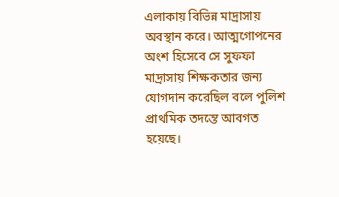এলাকায় বিভিন্ন মাদ্রাসায় অবস্থান করে। আত্মগোপনের অংশ হিসেবে সে সুফফা মাদ্রাসায় শিক্ষকতার জন্য যোগদান করেছিল বলে পুলিশ প্রাথমিক তদন্তে আবগত হয়েছে।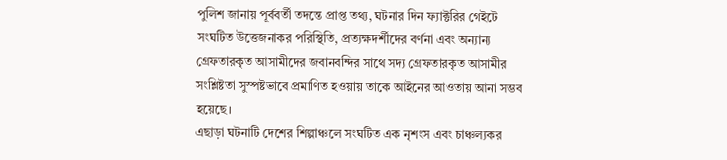পুলিশ জানায় পূর্ববর্তী তদন্তে প্রাপ্ত তথ্য, ঘটনার দিন ফ্যাক্টরির গেইটে সংঘটিত উত্তেজনাকর পরিস্থিতি, প্রত্যক্ষদর্শীদের বর্ণনা এবং অন্যান্য গ্রেফতারকৃত আসামীদের জবানবন্দির সাথে সদ্য গ্রেফতারকৃত আসামীর সংশ্লিষ্টতা সুস্পষ্টভাবে প্রমাণিত হওয়ায় তাকে আইনের আওতায় আনা সম্ভব হয়েছে।
এছাড়া ঘটনাটি দেশের শিল্পাঞ্চলে সংঘটিত এক নৃশংস এবং চাঞ্চল্যকর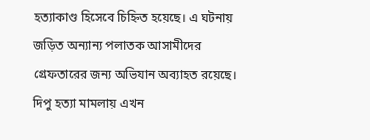হত্যাকাণ্ড হিসেবে চিহ্নিত হয়েছে। এ ঘটনায় জড়িত অন্যান্য পলাতক আসামীদের গ্রেফতারের জন্য অভিযান অব্যাহত রয়েছে।
দিপু হত্যা মামলায় এখন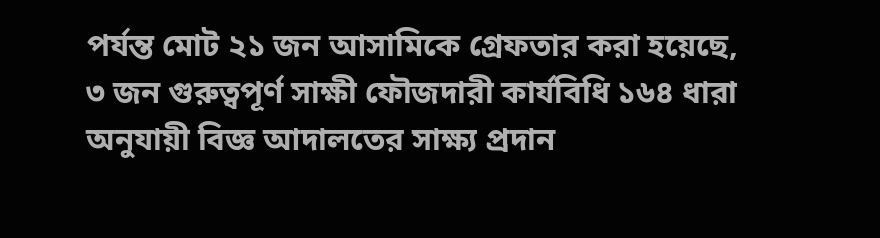পর্যন্ত মোট ২১ জন আসামিকে গ্রেফতার করা হয়েছে, ৩ জন গুরুত্বপূর্ণ সাক্ষী ফৌজদারী কার্যবিধি ১৬৪ ধারা অনুযায়ী বিজ্ঞ আদালতের সাক্ষ্য প্রদান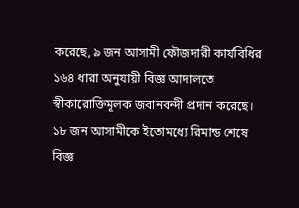করেছে, ৯ জন আসামী ফৌজদারী কার্যবিধির ১৬৪ ধারা অনুযায়ী বিজ্ঞ আদালতে স্বীকারোক্তিমূলক জবানবন্দী প্রদান করেছে।
১৮ জন আসামীকে ইতোমধ্যে রিমান্ড শেষে বিজ্ঞ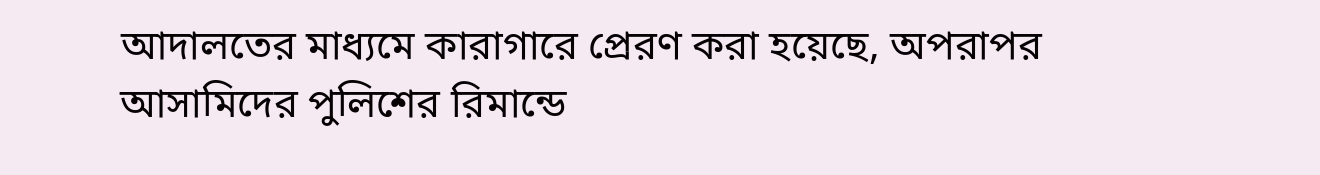আদালতের মাধ্যমে কারাগারে প্রেরণ করা হয়েছে, অপরাপর আসামিদের পুলিশের রিমান্ডে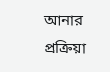আনার প্রক্রিয়া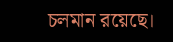চলমান রয়েছে।